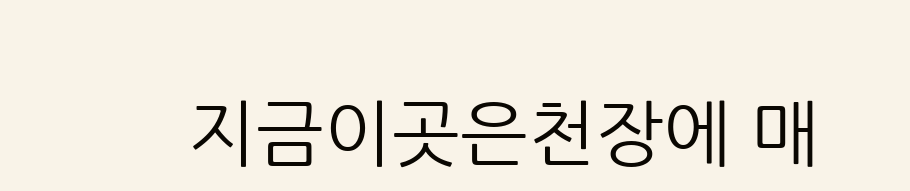지금이곳은천장에 매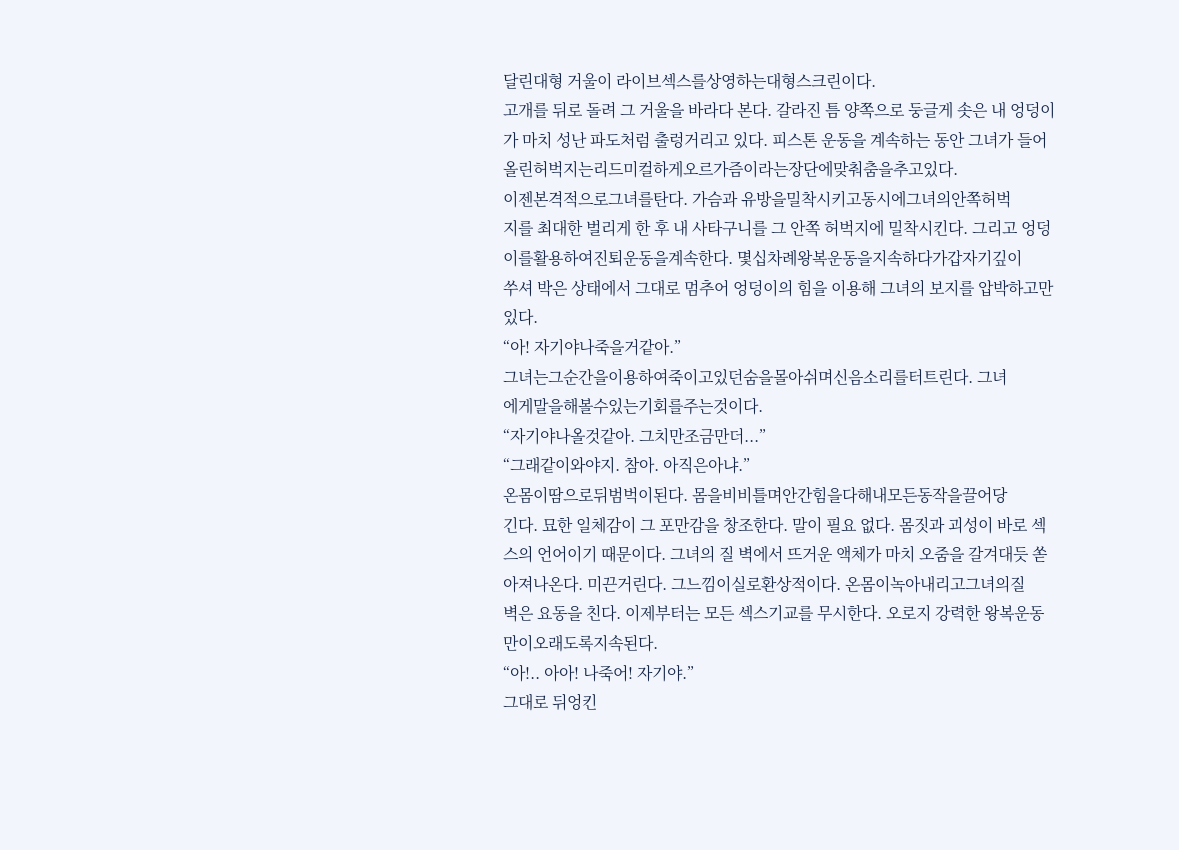달린대형 거울이 라이브섹스를상영하는대형스크린이다.
고개를 뒤로 돌려 그 거울을 바라다 본다. 갈라진 틈 양쪽으로 둥글게 솟은 내 엉덩이
가 마치 성난 파도처럼 출렁거리고 있다. 피스톤 운동을 계속하는 동안 그녀가 들어
올린허벅지는리드미컬하게오르가즘이라는장단에맞춰춤을추고있다.
이젠본격적으로그녀를탄다. 가슴과 유방을밀착시키고동시에그녀의안쪽허벅
지를 최대한 벌리게 한 후 내 사타구니를 그 안쪽 허벅지에 밀착시킨다. 그리고 엉덩
이를활용하여진퇴운동을계속한다. 몇십차례왕복운동을지속하다가갑자기깊이
쑤셔 박은 상태에서 그대로 멈추어 엉덩이의 힘을 이용해 그녀의 보지를 압박하고만
있다.
“아! 자기야나죽을거같아.”
그녀는그순간을이용하여죽이고있던숨을몰아쉬며신음소리를터트린다. 그녀
에게말을해볼수있는기회를주는것이다.
“자기야나올것같아. 그치만조금만더...”
“그래같이와야지. 참아. 아직은아냐.”
온몸이땀으로뒤범벅이된다. 몸을비비틀며안간힘을다해내모든동작을끌어당
긴다. 묘한 일체감이 그 포만감을 창조한다. 말이 필요 없다. 몸짓과 괴성이 바로 섹
스의 언어이기 때문이다. 그녀의 질 벽에서 뜨거운 액체가 마치 오줌을 갈겨대듯 쏟
아져나온다. 미끈거린다. 그느낌이실로환상적이다. 온몸이녹아내리고그녀의질
벽은 요동을 친다. 이제부터는 모든 섹스기교를 무시한다. 오로지 강력한 왕복운동
만이오래도록지속된다.
“아!.. 아아! 나죽어! 자기야.”
그대로 뒤엉킨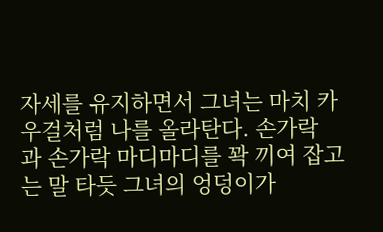자세를 유지하면서 그녀는 마치 카우걸처럼 나를 올라탄다. 손가락
과 손가락 마디마디를 꽉 끼여 잡고는 말 타듯 그녀의 엉덩이가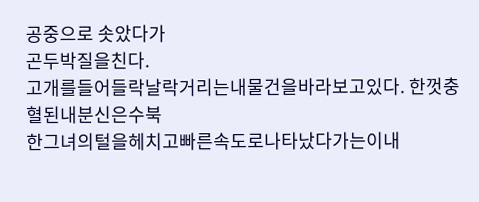공중으로 솟았다가
곤두박질을친다.
고개를들어들락날락거리는내물건을바라보고있다. 한껏충혈된내분신은수북
한그녀의털을헤치고빠른속도로나타났다가는이내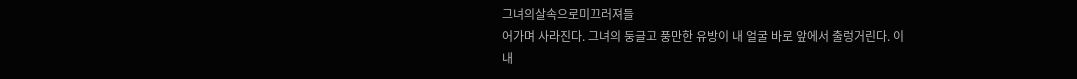그녀의살속으로미끄러져들
어가며 사라진다. 그녀의 둥글고 풍만한 유방이 내 얼굴 바로 앞에서 출렁거린다. 이
내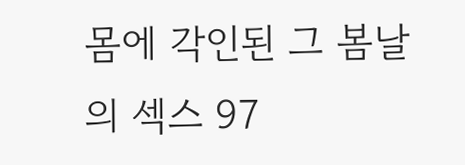몸에 각인된 그 봄날의 섹스 97